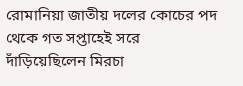রোমানিয়া জাতীয় দলের কোচের পদ থেকে গত সপ্তাহেই সরে দাঁড়িয়েছিলেন মিরচা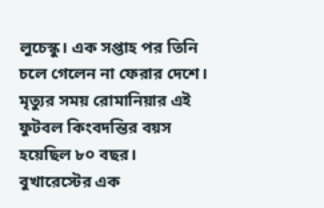লুচেস্কু। এক সপ্তাহ পর তিনি চলে গেলেন না ফেরার দেশে। মৃত্যুর সময় রোমানিয়ার এই ফুটবল কিংবদন্তির বয়স হয়েছিল ৮০ বছর।
বুখারেস্টের এক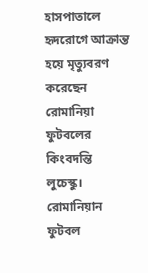হাসপাতালে হৃদরোগে আক্রান্ত হয়ে মৃত্যুবরণ করেছেন রোমানিয়া ফুটবলের কিংবদন্তি লুচেস্কু। রোমানিয়ান ফুটবল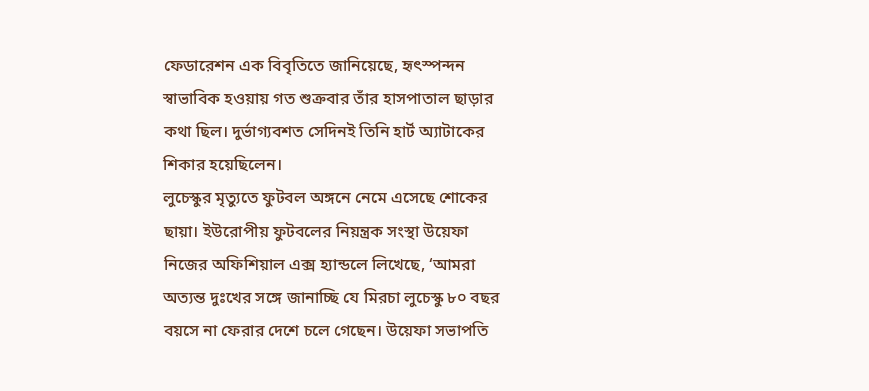ফেডারেশন এক বিবৃতিতে জানিয়েছে, হৃৎস্পন্দন স্বাভাবিক হওয়ায় গত শুক্রবার তাঁর হাসপাতাল ছাড়ার কথা ছিল। দুর্ভাগ্যবশত সেদিনই তিনি হার্ট অ্যাটাকের শিকার হয়েছিলেন।
লুচেস্কুর মৃত্যুতে ফুটবল অঙ্গনে নেমে এসেছে শোকের ছায়া। ইউরোপীয় ফুটবলের নিয়ন্ত্রক সংস্থা উয়েফা নিজের অফিশিয়াল এক্স হ্যান্ডলে লিখেছে, ‘আমরা অত্যন্ত দুঃখের সঙ্গে জানাচ্ছি যে মিরচা লুচেস্কু ৮০ বছর বয়সে না ফেরার দেশে চলে গেছেন। উয়েফা সভাপতি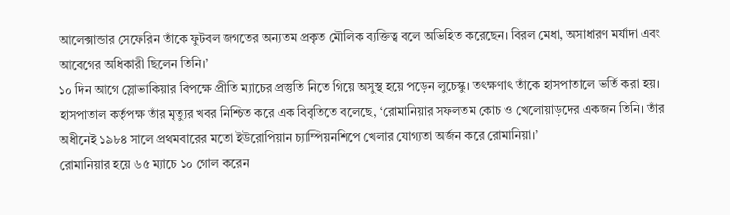আলেক্সান্ডার সেফেরিন তাঁকে ফুটবল জগতের অন্যতম প্রকৃত মৌলিক ব্যক্তিত্ব বলে অভিহিত করেছেন। বিরল মেধা, অসাধারণ মর্যাদা এবং আবেগের অধিকারী ছিলেন তিনি।’
১০ দিন আগে স্লোভাকিয়ার বিপক্ষে প্রীতি ম্যাচের প্রস্তুতি নিতে গিয়ে অসুস্থ হয়ে পড়েন লুচেস্কু। তৎক্ষণাৎ তাঁকে হাসপাতালে ভর্তি করা হয়। হাসপাতাল কর্তৃপক্ষ তাঁর মৃত্যুর খবর নিশ্চিত করে এক বিবৃতিতে বলেছে, ‘রোমানিয়ার সফলতম কোচ ও খেলোয়াড়দের একজন তিনি। তাঁর অধীনেই ১৯৮৪ সালে প্রথমবারের মতো ইউরোপিয়ান চ্যাম্পিয়নশিপে খেলার যোগ্যতা অর্জন করে রোমানিয়া।’
রোমানিয়ার হয়ে ৬৫ ম্যাচে ১০ গোল করেন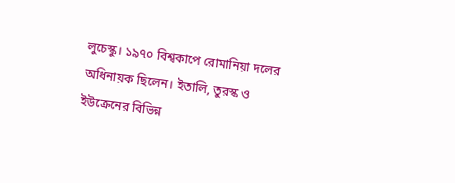লুচেস্কু। ১৯৭০ বিশ্বকাপে রোমানিয়া দলের অধিনায়ক ছিলেন। ইতালি, তুরস্ক ও ইউক্রেনের বিভিন্ন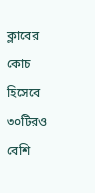ক্লাবের কোচ হিসেবে ৩০টিরও বেশি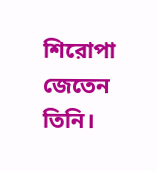শিরোপা জেতেন তিনি।